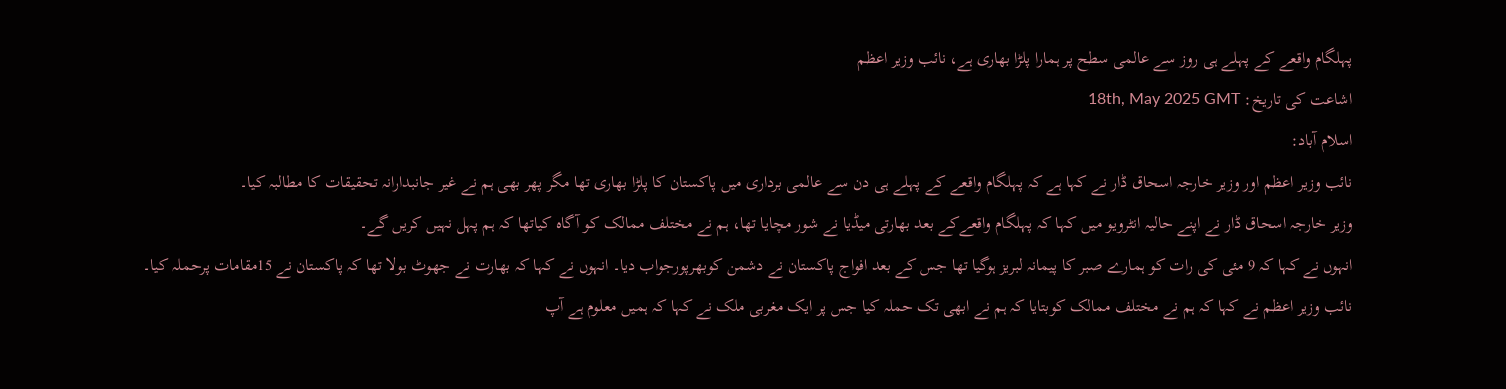پہلگام واقعے کے پہلے ہی روز سے عالمی سطح پر ہمارا پلڑا بھاری ہے، نائب وزیر اعظم
اشاعت کی تاریخ: 18th, May 2025 GMT
اسلام آباد:
نائب وزیر اعظم اور وزیر خارجہ اسحاق ڈار نے کہا ہے کہ پہلگام واقعے کے پہلے ہی دن سے عالمی برداری میں پاکستان کا پلڑا بھاری تھا مگر پھر بھی ہم نے غیر جانبدارانہ تحقیقات کا مطالبہ کیا۔
وزیر خارجہ اسحاق ڈار نے اپنے حالیہ انٹرویو میں کہا کہ پہلگام واقعےکے بعد بھارتی میڈیا نے شور مچایا تھا، ہم نے مختلف ممالک کو آگاہ کیاتھا کہ ہم پہل نہیں کریں گے۔
انہوں نے کہا کہ 9 مئی کی رات کو ہمارے صبر کا پیمانہ لبریز ہوگیا تھا جس کے بعد افواج پاکستان نے دشمن کوبھرپورجواب دیا۔ انہوں نے کہا کہ بھارت نے جھوٹ بولا تھا کہ پاکستان نے 15مقامات پرحملہ کیا۔
نائب وزیر اعظم نے کہا کہ ہم نے مختلف ممالک کوبتایا کہ ہم نے ابھی تک حملہ کیا جس پر ایک مغربی ملک نے کہا کہ ہمیں معلوم ہے آپ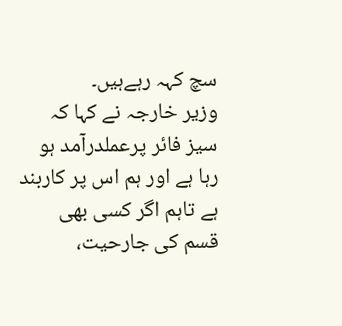سچ کہہ رہےہیں۔
وزیر خارجہ نے کہا کہ سیز فائر پرعملدرآمد ہو رہا ہے اور ہم اس پر کاربند ہے تاہم اگر کسی بھی قسم کی جارحیت،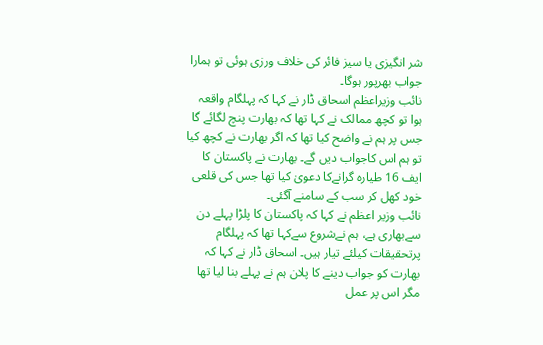شر انگیزی یا سیز فائر کی خلاف ورزی ہوئی تو ہمارا جواب بھرپور ہوگا۔
نائب وزیراعظم اسحاق ڈار نے کہا کہ پہلگام واقعہ ہوا تو کچھ ممالک نے کہا تھا کہ بھارت پنچ لگائے گا جس پر ہم نے واضح کیا تھا کہ اگر بھارت نے کچھ کیا تو ہم اس کاجواب دیں گے۔ بھارت نے پاکستان کا ایف 16 طیارہ گرانےکا دعویٰ کیا تھا جس کی قلعی خود کھل کر سب کے سامنے آگئی۔
نائب وزیر اعظم نے کہا کہ پاکستان کا پلڑا پہلے دن سےبھاری ہے، ہم نےشروع سےکہا تھا کہ پہلگام پرتحقیقات کیلئے تیار ہیں۔ اسحاق ڈار نے کہا کہ بھارت کو جواب دینے کا پلان ہم نے پہلے بنا لیا تھا مگر اس پر عمل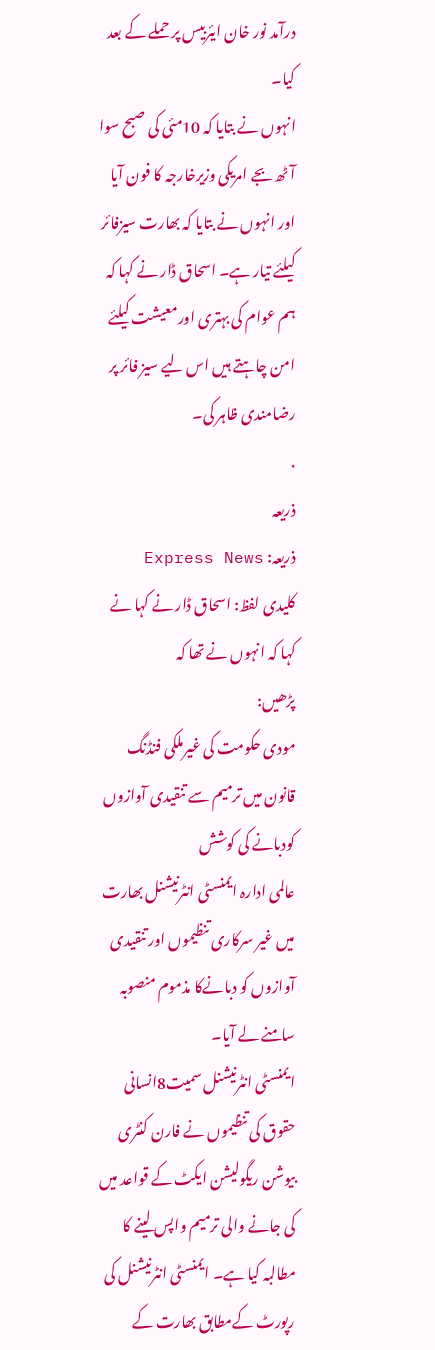درآمد نور خان ایئربیس پر حملے کے بعد کیا۔
انہوں نے بتایا کہ 10مئی کی صبح سوا آٹھ بجے امریکی وزیرخارجہ کا فون آیا اور انہوں نے بتایا کہ بھارت سیزفائر کیلئے تیار ہے۔ اسحاق ڈار نے کہا کہ ہم عوام کی بہتری اورمعیشت کیلئے امن چاہتے ہیں اس لیے سیز فائر پر رضامندی ظاہر کی۔
.
ذریعہ
ذریعہ: Express News
کلیدی لفظ: اسحاق ڈار نے کہا نے کہا کہ انہوں نے تھا کہ
پڑھیں:
مودی حکومت کی غیرملکی فنڈنگ قانون میں ترمیم سے تنقیدی آوازوں کودبانے کی کوشش
عالمی ادارہ ایمنسٹی انٹرنیشنل بھارت میں غیر سرکاری تنظیموں اور تنقیدی آوازوں کو دبانےکا مذموم منصوبہ سامنے لے آیا۔
ایمنسٹی انٹرنیشنل سمیت8انسانی حقوق کی تنظیموں نے فارن کنٹری بیوشن ریگولیشن ایکٹ کے قواعد میں کی جانے والی ترمیم واپس لینے کا مطالبہ کیا ہے۔ ایمنسٹی انٹرنیشنل کی رپورٹ کےمطابق بھارت کے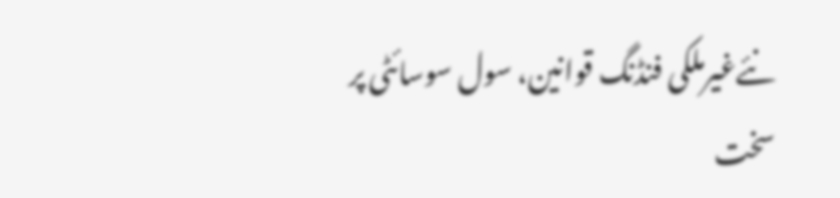نئےغیرملکی فنڈنگ قوانین، سول سوسائٹی پر سخت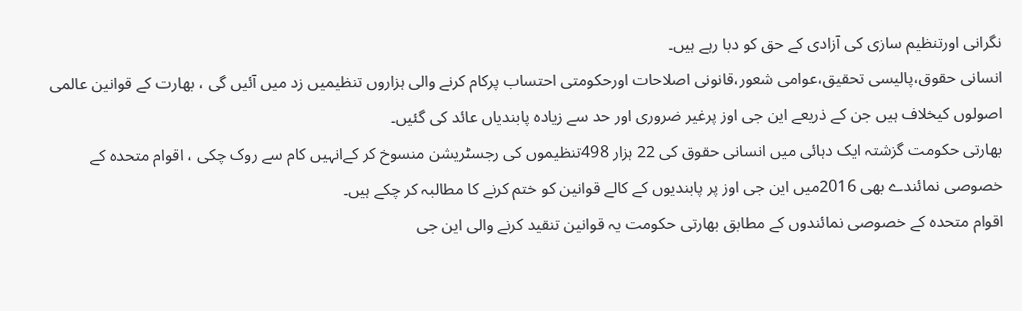نگرانی اورتنظیم سازی کی آزادی کے حق کو دبا رہے ہیں۔
انسانی حقوق،پالیسی تحقیق،عوامی شعور،قانونی اصلاحات اورحکومتی احتساب پرکام کرنے والی ہزاروں تنظیمیں زد میں آئیں گی ، بھارت کے قوانین عالمی اصولوں کیخلاف ہیں جن کے ذریعے این جی اوز پرغیر ضروری اور حد سے زیادہ پابندیاں عائد کی گئیں۔
بھارتی حکومت گزشتہ ایک دہائی میں انسانی حقوق کی 22 ہزار 498تنظیموں کی رجسٹریشن منسوخ کر کےانہیں کام سے روک چکی ، اقوام متحدہ کے خصوصی نمائندے بھی 2016میں این جی اوز پر پابندیوں کے کالے قوانین کو ختم کرنے کا مطالبہ کر چکے ہیں۔
اقوام متحدہ کے خصوصی نمائندوں کے مطابق بھارتی حکومت یہ قوانین تنقید کرنے والی این جی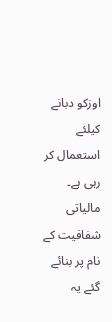اوزکو دبانے کیلئے استعمال کر رہی ہے۔ مالیاتی شفافیت کے نام پر بنائے گئے یہ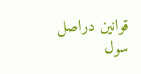قوانین دراصل سول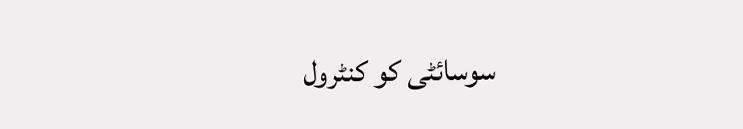سوسائٹی کو کنٹرول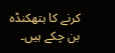کرنے کا ہتھکنڈہ بن چکے ہیں۔